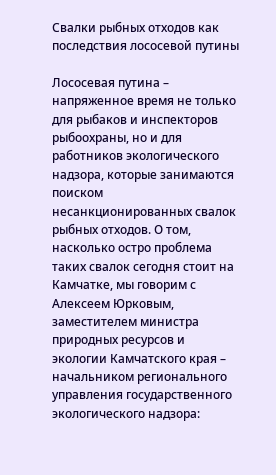Свалки рыбных отходов как последствия лососевой путины

Лососевая путина – напряженное время не только для рыбаков и инспекторов рыбоохраны, но и для работников экологического надзора, которые занимаются поиском несанкционированных свалок рыбных отходов. О том, насколько остро проблема таких свалок сегодня стоит на Камчатке, мы говорим с Алексеем Юрковым, заместителем министра природных ресурсов и экологии Камчатского края – начальником регионального управления государственного экологического надзора: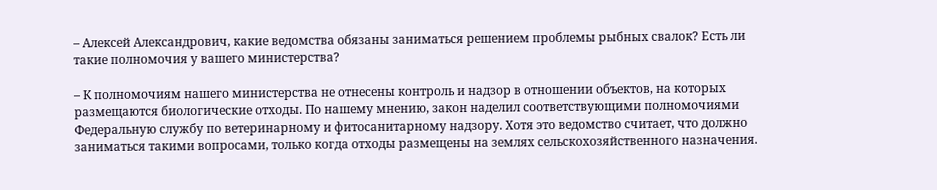– Алексей Александрович, какие ведомства обязаны заниматься решением проблемы рыбных свалок? Есть ли такие полномочия у вашего министерства?

– К полномочиям нашего министерства не отнесены контроль и надзор в отношении объектов, на которых размещаются биологические отходы. По нашему мнению, закон наделил соответствующими полномочиями Федеральную службу по ветеринарному и фитосанитарному надзору. Хотя это ведомство считает, что должно заниматься такими вопросами, только когда отходы размещены на землях сельскохозяйственного назначения.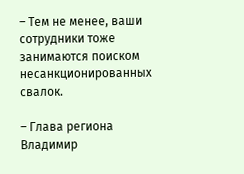– Тем не менее, ваши сотрудники тоже занимаются поиском несанкционированных свалок.

– Глава региона Владимир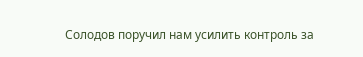Солодов поручил нам усилить контроль за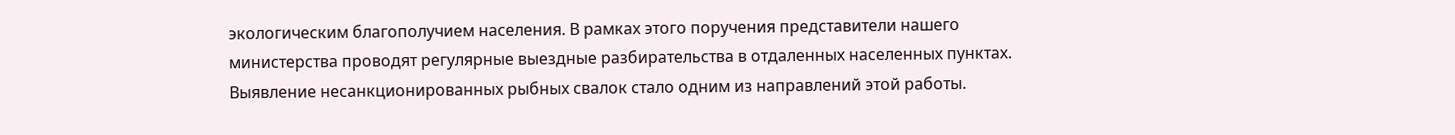экологическим благополучием населения. В рамках этого поручения представители нашего министерства проводят регулярные выездные разбирательства в отдаленных населенных пунктах. Выявление несанкционированных рыбных свалок стало одним из направлений этой работы.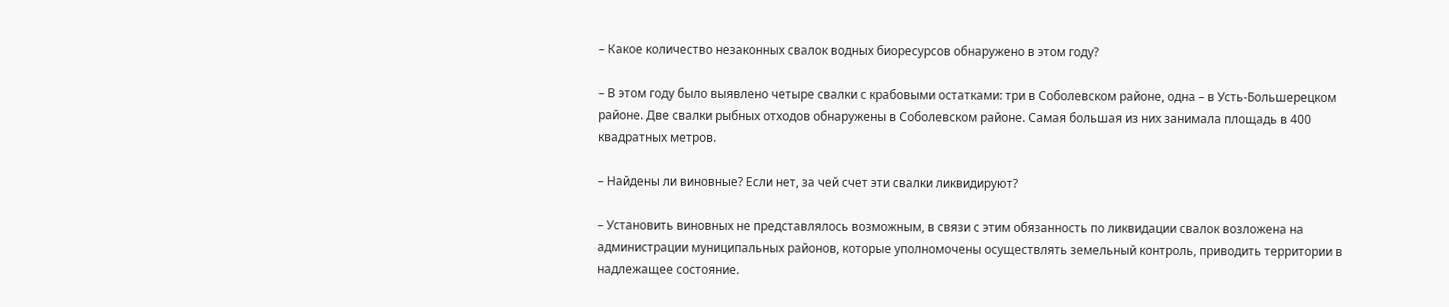– Какое количество незаконных свалок водных биоресурсов обнаружено в этом году?

– В этом году было выявлено четыре свалки с крабовыми остатками: три в Соболевском районе, одна – в Усть-Большерецком районе. Две свалки рыбных отходов обнаружены в Соболевском районе. Самая большая из них занимала площадь в 400 квадратных метров.

– Найдены ли виновные? Если нет, за чей счет эти свалки ликвидируют?

– Установить виновных не представлялось возможным, в связи с этим обязанность по ликвидации свалок возложена на администрации муниципальных районов, которые уполномочены осуществлять земельный контроль, приводить территории в надлежащее состояние.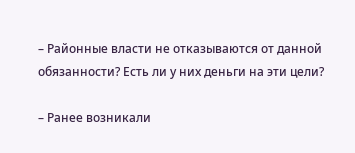– Районные власти не отказываются от данной обязанности? Есть ли у них деньги на эти цели?

– Ранее возникали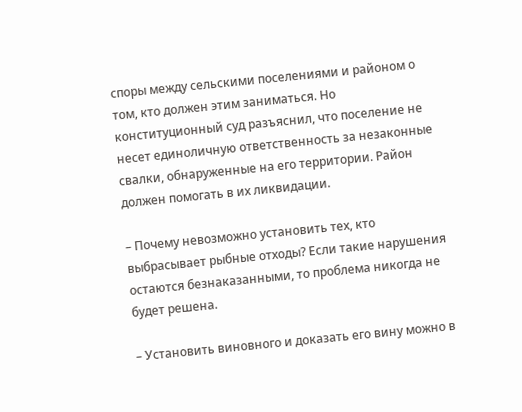споры между сельскими поселениями и районом о том, кто должен этим заниматься. Но конституционный суд разъяснил, что поселение не несет единоличную ответственность за незаконные свалки, обнаруженные на его территории. Район должен помогать в их ликвидации.

– Почему невозможно установить тех, кто выбрасывает рыбные отходы? Если такие нарушения остаются безнаказанными, то проблема никогда не будет решена.

– Установить виновного и доказать его вину можно в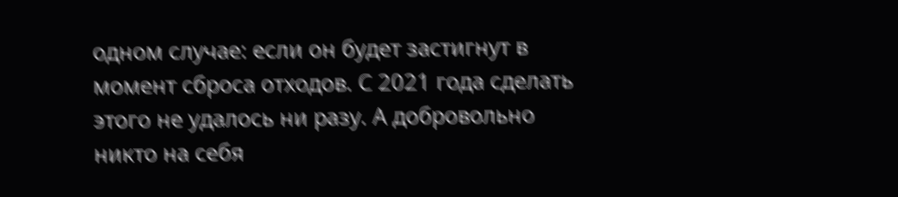одном случае: если он будет застигнут в момент сброса отходов. С 2021 года сделать этого не удалось ни разу. А добровольно никто на себя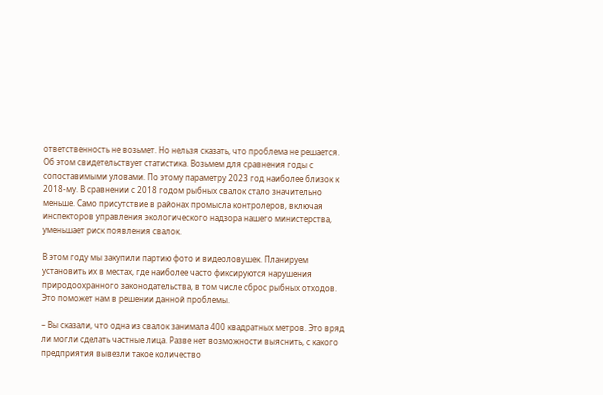ответственность не возьмет. Но нельзя сказать, что проблема не решается. Об этом свидетельствует статистика. Возьмем для сравнения годы с сопоставимыми уловами. По этому параметру 2023 год наиболее близок к 2018-му. В сравнении с 2018 годом рыбных свалок стало значительно меньше. Само присутствие в районах промысла контролеров, включая инспекторов управления экологического надзора нашего министерства, уменьшает риск появления свалок.

В этом году мы закупили партию фото и видеоловушек. Планируем установить их в местах, где наиболее часто фиксируются нарушения природоохранного законодательства, в том числе сброс рыбных отходов. Это поможет нам в решении данной проблемы.

– Вы сказали, что одна из свалок занимала 400 квадратных метров. Это вряд ли могли сделать частные лица. Разве нет возможности выяснить, с какого предприятия вывезли такое количество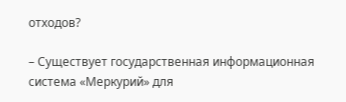отходов?

– Существует государственная информационная система «Меркурий» для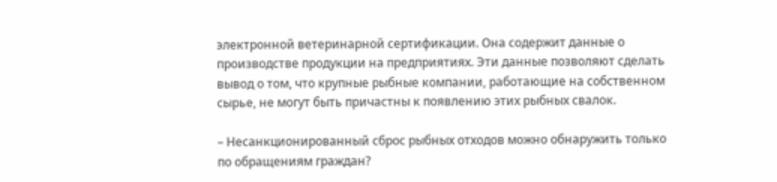электронной ветеринарной сертификации. Она содержит данные о производстве продукции на предприятиях. Эти данные позволяют сделать вывод о том, что крупные рыбные компании, работающие на собственном сырье, не могут быть причастны к появлению этих рыбных свалок.

– Несанкционированный сброс рыбных отходов можно обнаружить только по обращениям граждан?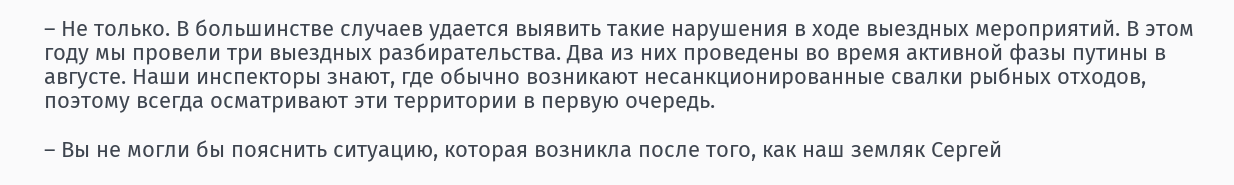– Не только. В большинстве случаев удается выявить такие нарушения в ходе выездных мероприятий. В этом году мы провели три выездных разбирательства. Два из них проведены во время активной фазы путины в августе. Наши инспекторы знают, где обычно возникают несанкционированные свалки рыбных отходов, поэтому всегда осматривают эти территории в первую очередь.

– Вы не могли бы пояснить ситуацию, которая возникла после того, как наш земляк Сергей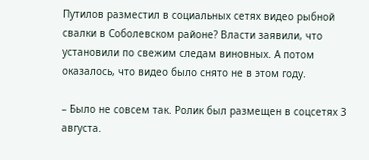Путилов разместил в социальных сетях видео рыбной свалки в Соболевском районе? Власти заявили, что установили по свежим следам виновных. А потом оказалось, что видео было снято не в этом году.

– Было не совсем так. Ролик был размещен в соцсетях 3 августа.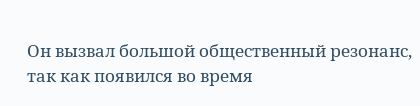Он вызвал большой общественный резонанс, так как появился во время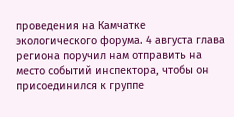проведения на Камчатке экологического форума. 4 августа глава региона поручил нам отправить на место событий инспектора, чтобы он присоединился к группе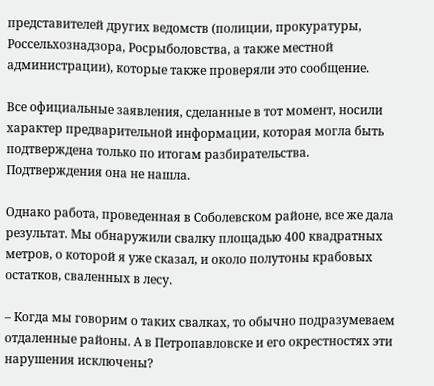представителей других ведомств (полиции, прокуратуры, Россельхознадзора, Росрыболовства, а также местной администрации), которые также проверяли это сообщение.

Все официальные заявления, сделанные в тот момент, носили характер предварительной информации, которая могла быть подтверждена только по итогам разбирательства. Подтверждения она не нашла.

Однако работа, проведенная в Соболевском районе, все же дала результат. Мы обнаружили свалку площадью 400 квадратных метров, о которой я уже сказал, и около полутоны крабовых остатков, сваленных в лесу.

– Когда мы говорим о таких свалках, то обычно подразумеваем отдаленные районы. А в Петропавловске и его окрестностях эти нарушения исключены?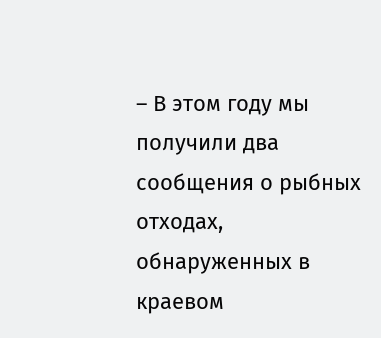– В этом году мы получили два сообщения о рыбных отходах, обнаруженных в краевом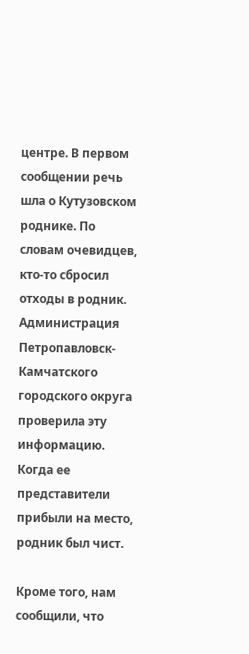центре. В первом сообщении речь шла о Кутузовском роднике. По словам очевидцев, кто-то сбросил отходы в родник. Администрация Петропавловск-Камчатского городского округа проверила эту информацию. Когда ее представители прибыли на место, родник был чист.

Кроме того, нам сообщили, что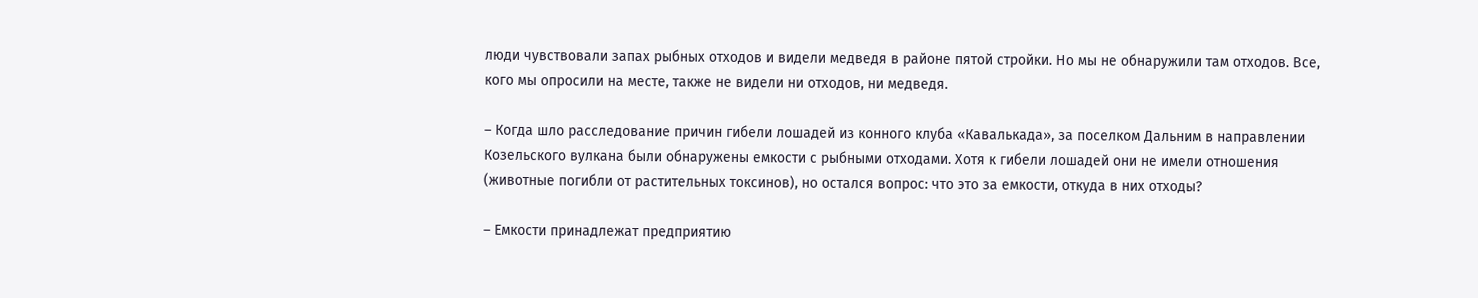люди чувствовали запах рыбных отходов и видели медведя в районе пятой стройки. Но мы не обнаружили там отходов. Все, кого мы опросили на месте, также не видели ни отходов, ни медведя.

– Когда шло расследование причин гибели лошадей из конного клуба «Кавалькада», за поселком Дальним в направлении Козельского вулкана были обнаружены емкости с рыбными отходами. Хотя к гибели лошадей они не имели отношения (животные погибли от растительных токсинов), но остался вопрос: что это за емкости, откуда в них отходы?

– Емкости принадлежат предприятию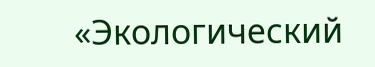«Экологический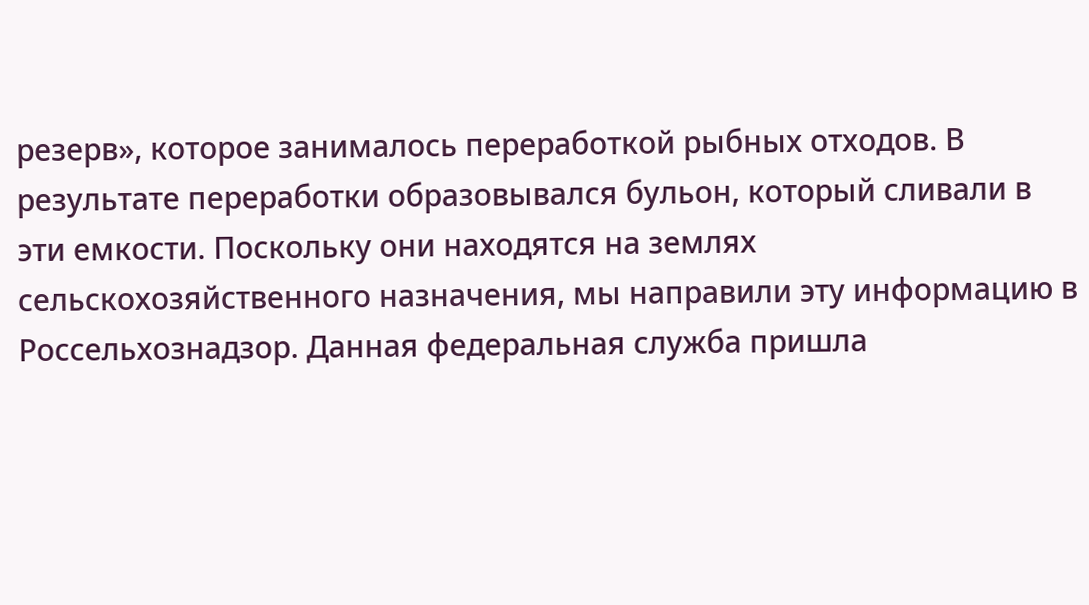резерв», которое занималось переработкой рыбных отходов. В результате переработки образовывался бульон, который сливали в эти емкости. Поскольку они находятся на землях сельскохозяйственного назначения, мы направили эту информацию в Россельхознадзор. Данная федеральная служба пришла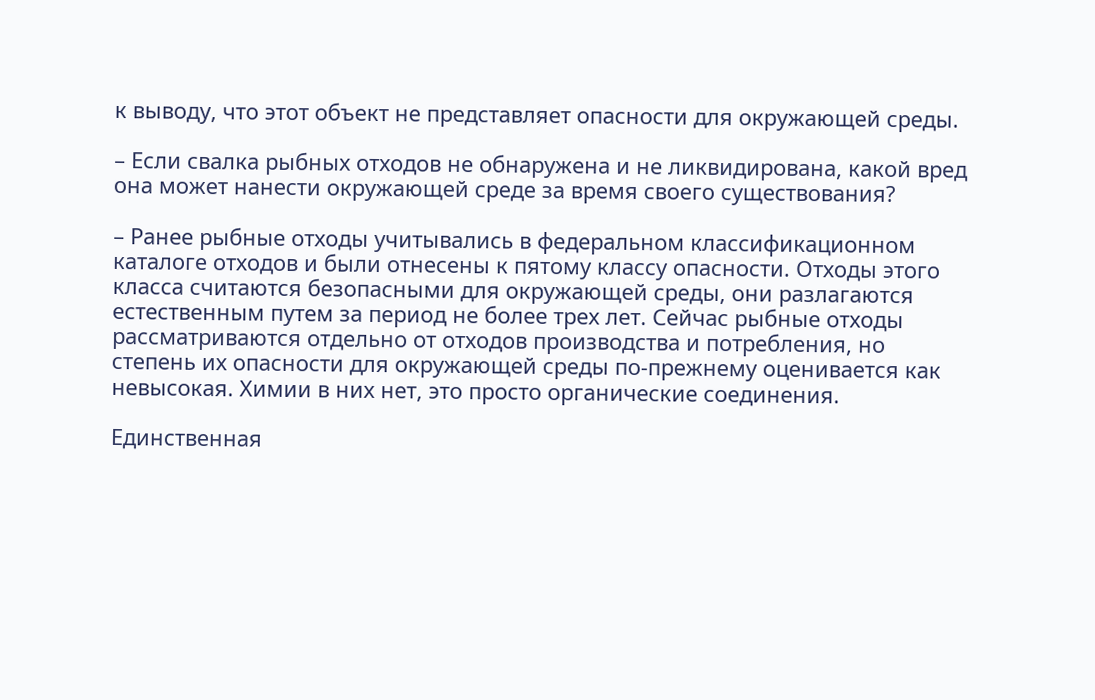к выводу, что этот объект не представляет опасности для окружающей среды.

– Если свалка рыбных отходов не обнаружена и не ликвидирована, какой вред она может нанести окружающей среде за время своего существования?

– Ранее рыбные отходы учитывались в федеральном классификационном каталоге отходов и были отнесены к пятому классу опасности. Отходы этого класса считаются безопасными для окружающей среды, они разлагаются естественным путем за период не более трех лет. Сейчас рыбные отходы рассматриваются отдельно от отходов производства и потребления, но степень их опасности для окружающей среды по-прежнему оценивается как невысокая. Химии в них нет, это просто органические соединения.

Единственная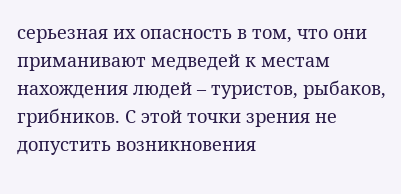серьезная их опасность в том, что они приманивают медведей к местам нахождения людей – туристов, рыбаков, грибников. С этой точки зрения не допустить возникновения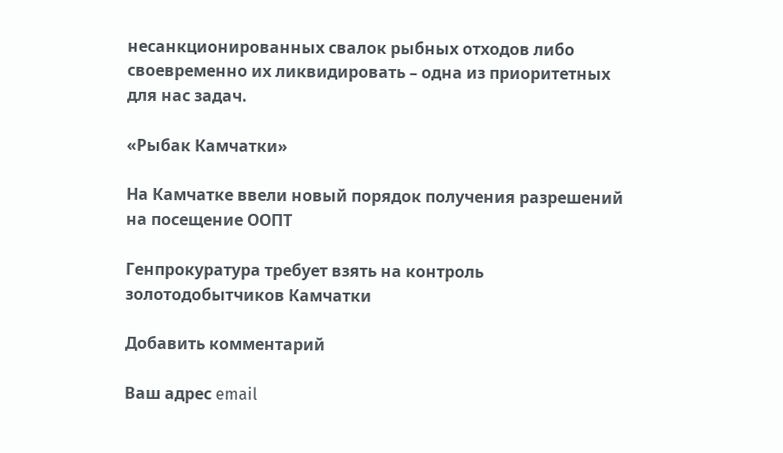несанкционированных свалок рыбных отходов либо своевременно их ликвидировать – одна из приоритетных для нас задач.

«Рыбак Камчатки»

На Камчатке ввели новый порядок получения разрешений на посещение ООПТ

Генпрокуратура требует взять на контроль золотодобытчиков Камчатки

Добавить комментарий

Ваш адрес email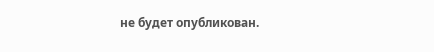не будет опубликован.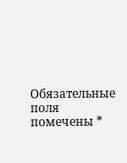Обязательные поля помечены *